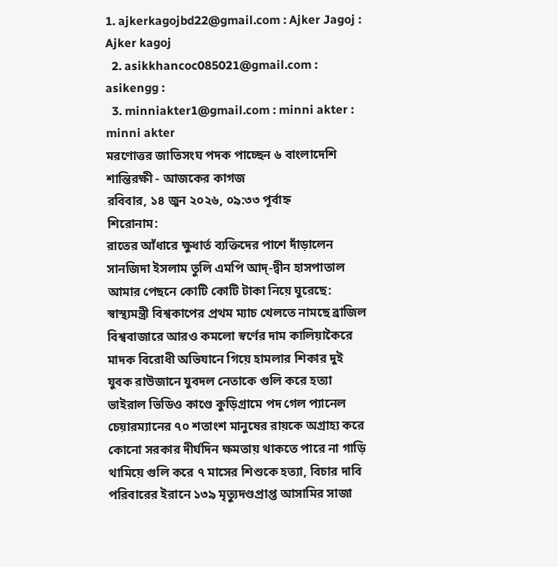1. ajkerkagojbd22@gmail.com : Ajker Jagoj : Ajker kagoj
  2. asikkhancoc085021@gmail.com : asikengg :
  3. minniakter1@gmail.com : minni akter : minni akter
মরণোত্তর জাতিসংঘ পদক পাচ্ছেন ৬ বাংলাদেশি শান্তিরক্ষী - আজকের কাগজ
রবিবার, ১৪ জুন ২০২৬, ০৯:৩৩ পূর্বাহ্ন
শিরোনাম:
রাতের আঁধারে ক্ষুধার্ত ব্যক্তিদের পাশে দাঁড়ালেন সানজিদা ইসলাম তুলি এমপি আদ্‌-দ্বীন হাসপাতাল আমার পেছনে কোটি কোটি টাকা নিয়ে ঘুরেছে: স্বাস্থ্যমন্ত্রী বিশ্বকাপের প্রথম ম্যাচ খেলতে নামছে ব্রাজিল বিশ্ববাজারে আরও কমলো স্বর্ণের দাম কালিয়াকৈরে মাদক বিরোধী অভিযানে গিয়ে হামলার শিকার দুই যুবক রাউজানে যুবদল নেতাকে গুলি করে হত্যা ভাইরাল ভিডিও কাণ্ডে কুড়িগ্রামে পদ গেল প্যানেল চেয়ারম্যানের ৭০ শতাংশ মানুষের রায়কে অগ্রাহ্য করে কোনো সরকার দীর্ঘদিন ক্ষমতায় থাকতে পারে না গাড়ি থামিয়ে গুলি করে ৭ মাসের শিশুকে হত্যা, বিচার দাবি পরিবারের ইরানে ১৩৯ মৃত্যুদণ্ডপ্রাপ্ত আসামির সাজা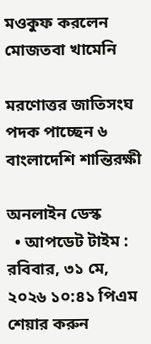মওকুফ করলেন মোজতবা খামেনি

মরণোত্তর জাতিসংঘ পদক পাচ্ছেন ৬ বাংলাদেশি শান্তিরক্ষী

অনলাইন ডেস্ক
  • আপডেট টাইম : রবিবার, ৩১ মে, ২০২৬ ১০:৪১ পিএম
শেয়ার করুন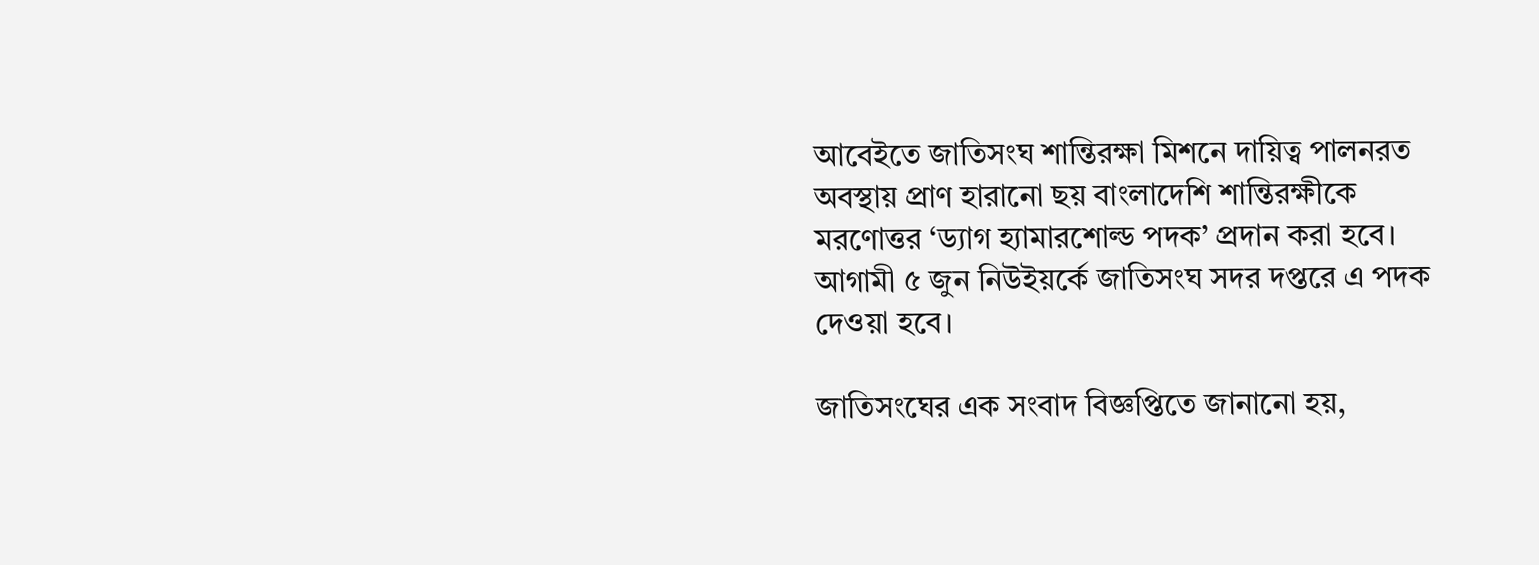আবেইতে জাতিসংঘ শান্তিরক্ষা মিশনে দায়িত্ব পালনরত অবস্থায় প্রাণ হারানো ছয় বাংলাদেশি শান্তিরক্ষীকে মরণোত্তর ‘ড্যাগ হ্যামারশোল্ড পদক’ প্রদান করা হবে। আগামী ৫ জুন নিউইয়র্কে জাতিসংঘ সদর দপ্তরে এ পদক দেওয়া হবে।

জাতিসংঘের এক সংবাদ বিজ্ঞপ্তিতে জানানো হয়,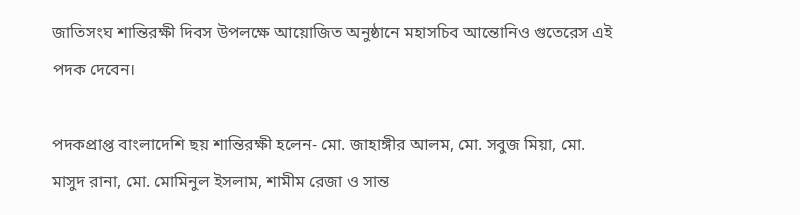জাতিসংঘ শান্তিরক্ষী দিবস উপলক্ষে আয়োজিত অনুষ্ঠানে মহাসচিব আন্তোনিও গুতেরেস এই পদক দেবেন।

পদকপ্রাপ্ত বাংলাদেশি ছয় শান্তিরক্ষী হলেন- মো. জাহাঙ্গীর আলম, মো. সবুজ মিয়া, মো. মাসুদ রানা, মো. মোমিনুল ইসলাম, শামীম রেজা ও সান্ত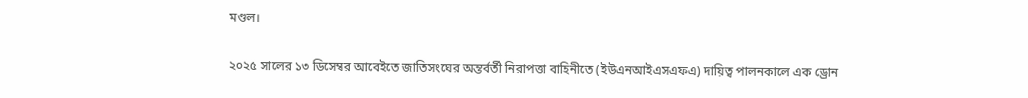মণ্ডল।

২০২৫ সালের ১৩ ডিসেম্বর আবেইতে জাতিসংঘের অন্তর্বর্তী নিরাপত্তা বাহিনীতে (ইউএনআইএসএফএ) দায়িত্ব পালনকালে এক ড্রোন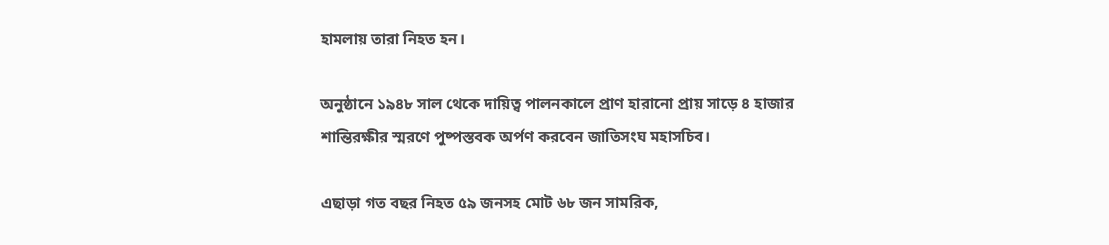হামলায় তারা নিহত হন।

অনুষ্ঠানে ১৯৪৮ সাল থেকে দায়িত্ব পালনকালে প্রাণ হারানো প্রায় সাড়ে ৪ হাজার শান্তিরক্ষীর স্মরণে পুষ্পস্তবক অর্পণ করবেন জাতিসংঘ মহাসচিব।

এছাড়া গত বছর নিহত ৫৯ জনসহ মোট ৬৮ জন সামরিক,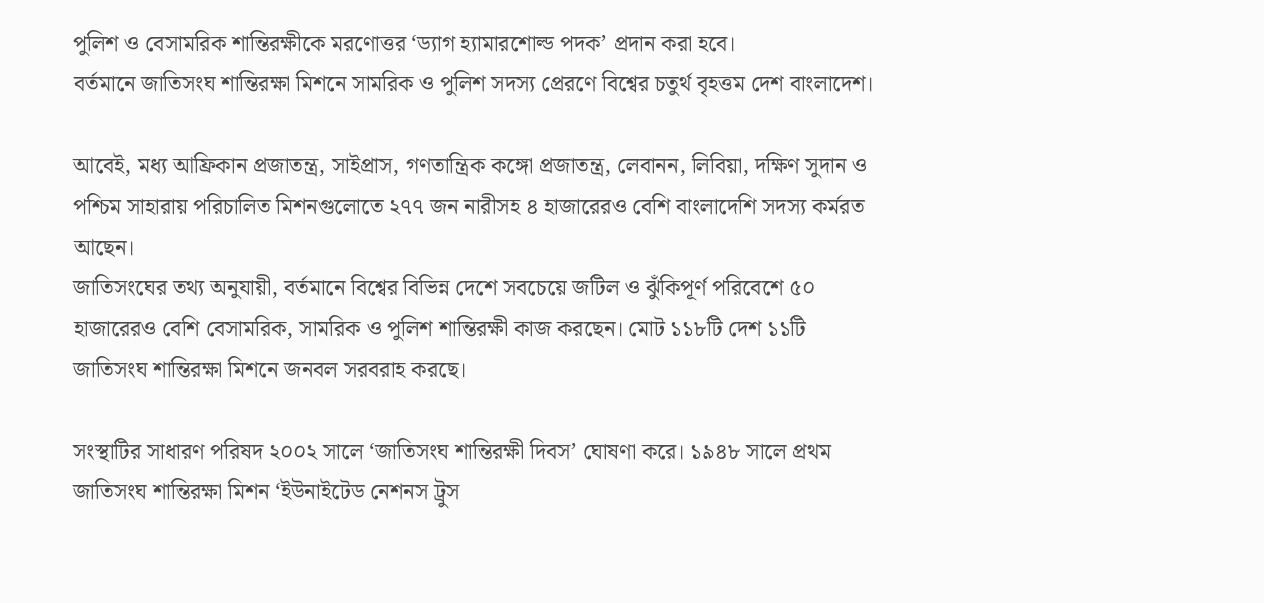পুলিশ ও বেসামরিক শান্তিরক্ষীকে মরণোত্তর ‘ড্যাগ হ্যামারশোল্ড পদক’ প্রদান করা হবে।
বর্তমানে জাতিসংঘ শান্তিরক্ষা মিশনে সামরিক ও পুলিশ সদস্য প্রেরণে বিশ্বের চতুর্থ বৃহত্তম দেশ বাংলাদেশ।

আবেই, মধ্য আফ্রিকান প্রজাতন্ত্র, সাইপ্রাস, গণতান্ত্রিক কঙ্গো প্রজাতন্ত্র, লেবানন, লিবিয়া, দক্ষিণ সুদান ও পশ্চিম সাহারায় পরিচালিত মিশনগুলোতে ২৭৭ জন নারীসহ ৪ হাজারেরও বেশি বাংলাদেশি সদস্য কর্মরত আছেন।
জাতিসংঘের তথ্য অনুযায়ী, বর্তমানে বিশ্বের বিভিন্ন দেশে সবচেয়ে জটিল ও ঝুঁকিপূর্ণ পরিবেশে ৫০ হাজারেরও বেশি বেসামরিক, সামরিক ও পুলিশ শান্তিরক্ষী কাজ করছেন। মোট ১১৮টি দেশ ১১টি জাতিসংঘ শান্তিরক্ষা মিশনে জনবল সরবরাহ করছে।

সংস্থাটির সাধারণ পরিষদ ২০০২ সালে ‘জাতিসংঘ শান্তিরক্ষী দিবস’ ঘোষণা করে। ১৯৪৮ সালে প্রথম জাতিসংঘ শান্তিরক্ষা মিশন ‘ইউনাইটেড নেশনস ট্রুস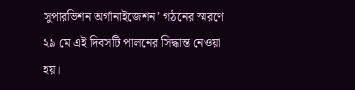সুপারভিশন অর্গানাইজেশন’ গঠনের স্মরণে ২৯ মে এই দিবসটি পালনের সিদ্ধান্ত নেওয়া হয়।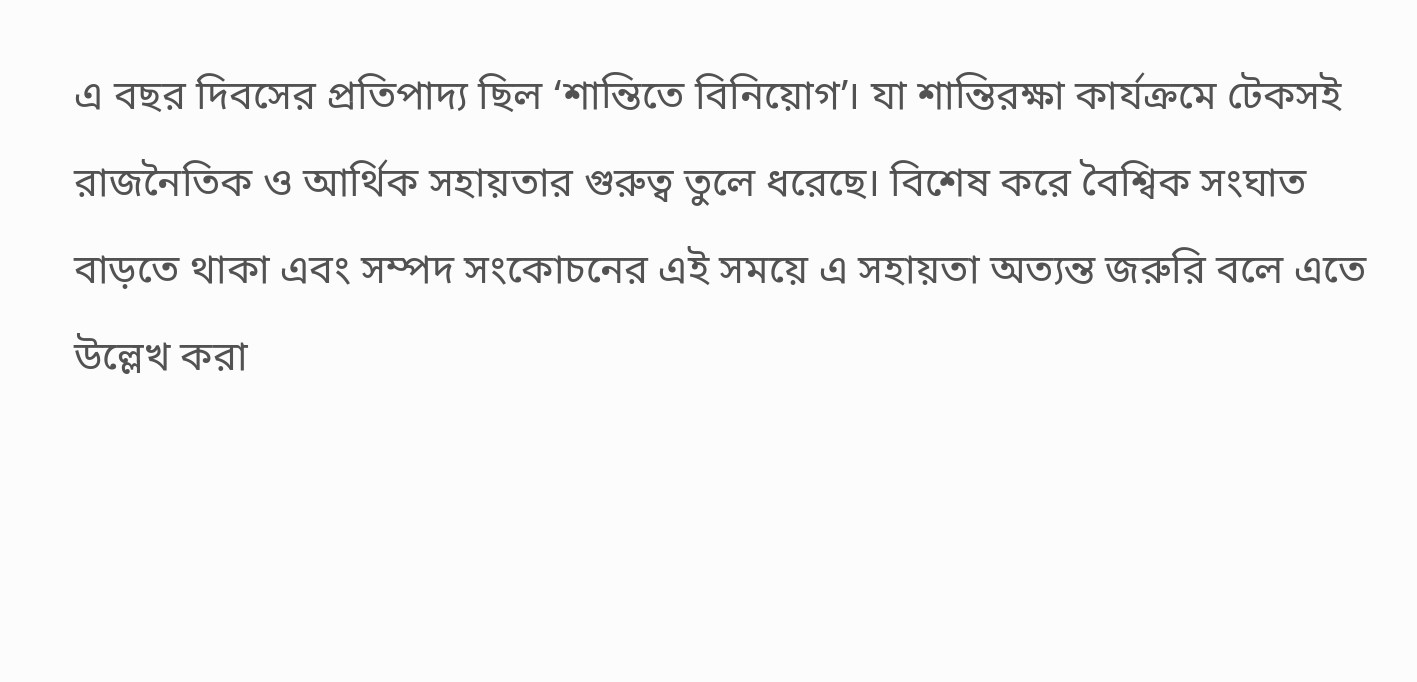এ বছর দিবসের প্রতিপাদ্য ছিল ‘শান্তিতে বিনিয়োগ’। যা শান্তিরক্ষা কার্যক্রমে টেকসই রাজনৈতিক ও আর্থিক সহায়তার গুরুত্ব তুলে ধরেছে। বিশেষ করে বৈশ্বিক সংঘাত বাড়তে থাকা এবং সম্পদ সংকোচনের এই সময়ে এ সহায়তা অত্যন্ত জরুরি বলে এতে উল্লেখ করা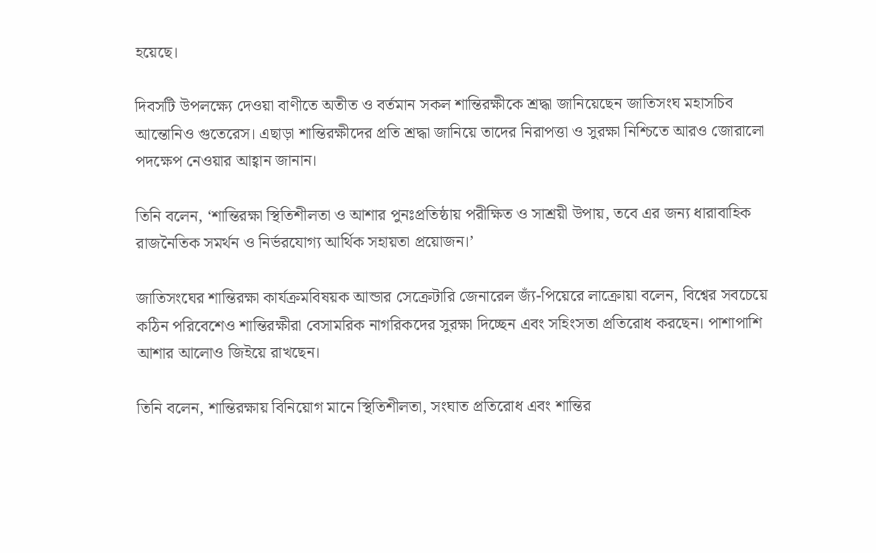হয়েছে।

দিবসটি উপলক্ষ্যে দেওয়া বাণীতে অতীত ও বর্তমান সকল শান্তিরক্ষীকে শ্রদ্ধা জানিয়েছেন জাতিসংঘ মহাসচিব আন্তোনিও গুতেরেস। এছাড়া শান্তিরক্ষীদের প্রতি শ্রদ্ধা জানিয়ে তাদের নিরাপত্তা ও সুরক্ষা নিশ্চিতে আরও জোরালো পদক্ষেপ নেওয়ার আহ্বান জানান।

তিনি বলেন, ‘শান্তিরক্ষা স্থিতিশীলতা ও আশার পুনঃপ্রতিষ্ঠায় পরীক্ষিত ও সাশ্রয়ী উপায়, তবে এর জন্য ধারাবাহিক রাজনৈতিক সমর্থন ও নির্ভরযোগ্য আর্থিক সহায়তা প্রয়োজন।’

জাতিসংঘের শান্তিরক্ষা কার্যক্রমবিষয়ক আন্ডার সেক্রেটারি জেনারেল জ্যঁ-পিয়েরে লাক্রোয়া বলেন, বিশ্বের সবচেয়ে কঠিন পরিবেশেও শান্তিরক্ষীরা বেসামরিক নাগরিকদের সুরক্ষা দিচ্ছেন এবং সহিংসতা প্রতিরোধ করছেন। পাশাপাশি আশার আলোও জিইয়ে রাখছেন।

তিনি বলেন, শান্তিরক্ষায় বিনিয়োগ মানে স্থিতিশীলতা, সংঘাত প্রতিরোধ এবং শান্তির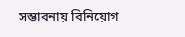সম্ভাবনায় বিনিয়োগ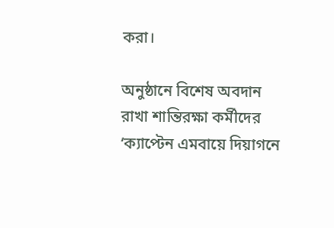করা।

অনুষ্ঠানে বিশেষ অবদান রাখা শান্তিরক্ষা কর্মীদের ‘ক্যাপ্টেন এমবায়ে দিয়াগনে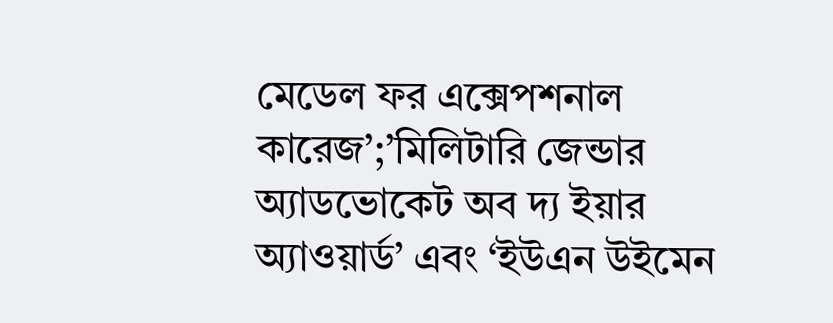মেডেল ফর এক্সেপশনাল কারেজ’;’মিলিটারি জেন্ডার অ্যাডভোকেট অব দ্য ইয়ার অ্যাওয়ার্ড’ এবং ‘ইউএন উইমেন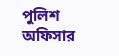পুলিশ অফিসার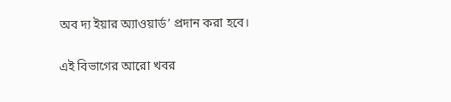অব দ্য ইয়ার অ্যাওয়ার্ড’ প্রদান করা হবে।

এই বিভাগের আরো খবর